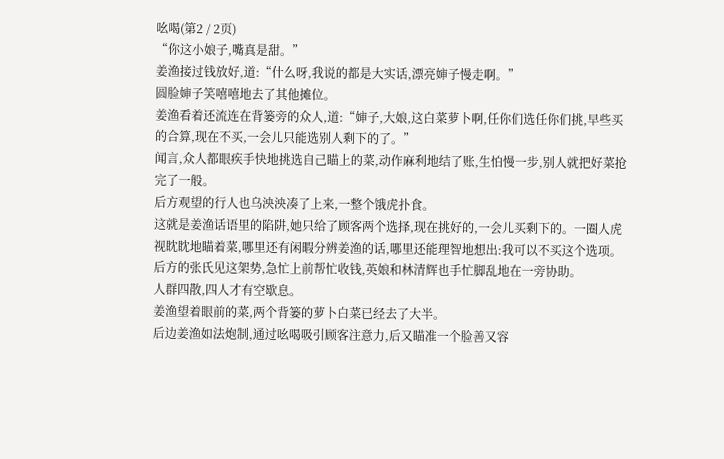吆喝(第2 / 2页)
“你这小娘子,嘴真是甜。”
姜渔接过钱放好,道:“什么呀,我说的都是大实话,漂亮婶子慢走啊。”
圆脸婶子笑嘻嘻地去了其他摊位。
姜渔看着还流连在背篓旁的众人,道:“婶子,大娘,这白菜萝卜啊,任你们选任你们挑,早些买的合算,现在不买,一会儿只能选别人剩下的了。”
闻言,众人都眼疾手快地挑选自己瞄上的菜,动作麻利地结了账,生怕慢一步,别人就把好菜抢完了一般。
后方观望的行人也乌泱泱凑了上来,一整个饿虎扑食。
这就是姜渔话语里的陷阱,她只给了顾客两个选择,现在挑好的,一会儿买剩下的。一圈人虎视眈眈地瞄着菜,哪里还有闲暇分辨姜渔的话,哪里还能理智地想出:我可以不买这个选项。
后方的张氏见这架势,急忙上前帮忙收钱,英娘和林清辉也手忙脚乱地在一旁协助。
人群四散,四人才有空歇息。
姜渔望着眼前的菜,两个背篓的萝卜白菜已经去了大半。
后边姜渔如法炮制,通过吆喝吸引顾客注意力,后又瞄准一个脸善又容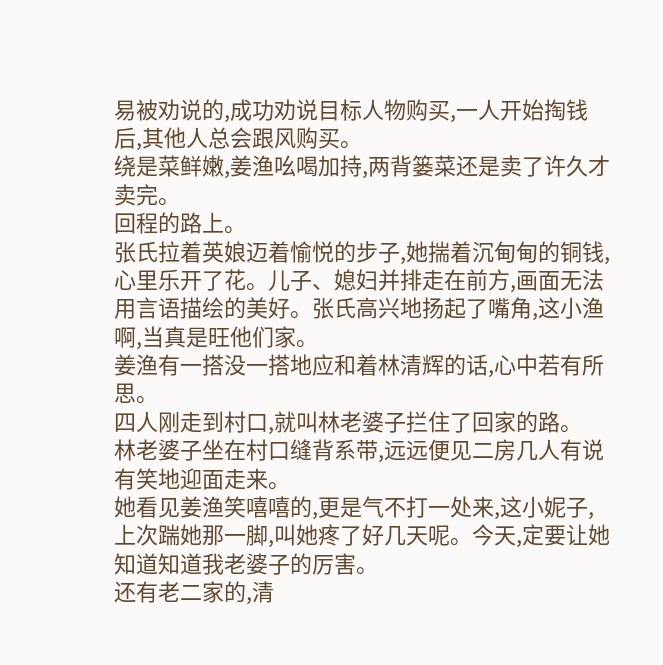易被劝说的,成功劝说目标人物购买,一人开始掏钱后,其他人总会跟风购买。
绕是菜鲜嫩,姜渔吆喝加持,两背篓菜还是卖了许久才卖完。
回程的路上。
张氏拉着英娘迈着愉悦的步子,她揣着沉甸甸的铜钱,心里乐开了花。儿子、媳妇并排走在前方,画面无法用言语描绘的美好。张氏高兴地扬起了嘴角,这小渔啊,当真是旺他们家。
姜渔有一搭没一搭地应和着林清辉的话,心中若有所思。
四人刚走到村口,就叫林老婆子拦住了回家的路。
林老婆子坐在村口缝背系带,远远便见二房几人有说有笑地迎面走来。
她看见姜渔笑嘻嘻的,更是气不打一处来,这小妮子,上次踹她那一脚,叫她疼了好几天呢。今天,定要让她知道知道我老婆子的厉害。
还有老二家的,清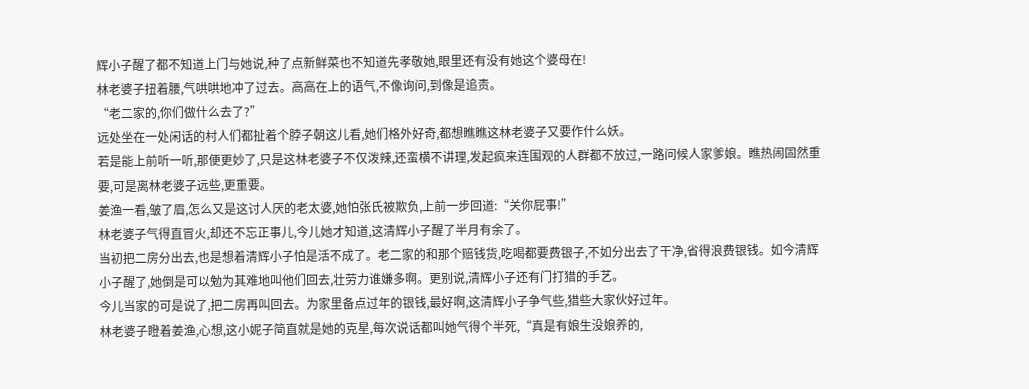辉小子醒了都不知道上门与她说,种了点新鲜菜也不知道先孝敬她,眼里还有没有她这个婆母在!
林老婆子扭着腰,气哄哄地冲了过去。高高在上的语气,不像询问,到像是追责。
“老二家的,你们做什么去了?”
远处坐在一处闲话的村人们都扯着个脖子朝这儿看,她们格外好奇,都想瞧瞧这林老婆子又要作什么妖。
若是能上前听一听,那便更妙了,只是这林老婆子不仅泼辣,还蛮横不讲理,发起疯来连围观的人群都不放过,一路问候人家爹娘。瞧热闹固然重要,可是离林老婆子远些,更重要。
姜渔一看,皱了眉,怎么又是这讨人厌的老太婆,她怕张氏被欺负,上前一步回道:“关你屁事!”
林老婆子气得直冒火,却还不忘正事儿,今儿她才知道,这清辉小子醒了半月有余了。
当初把二房分出去,也是想着清辉小子怕是活不成了。老二家的和那个赔钱货,吃喝都要费银子,不如分出去了干净,省得浪费银钱。如今清辉小子醒了,她倒是可以勉为其难地叫他们回去,壮劳力谁嫌多啊。更别说,清辉小子还有门打猎的手艺。
今儿当家的可是说了,把二房再叫回去。为家里备点过年的银钱,最好啊,这清辉小子争气些,猎些大家伙好过年。
林老婆子瞪着姜渔,心想,这小妮子简直就是她的克星,每次说话都叫她气得个半死,“真是有娘生没娘养的,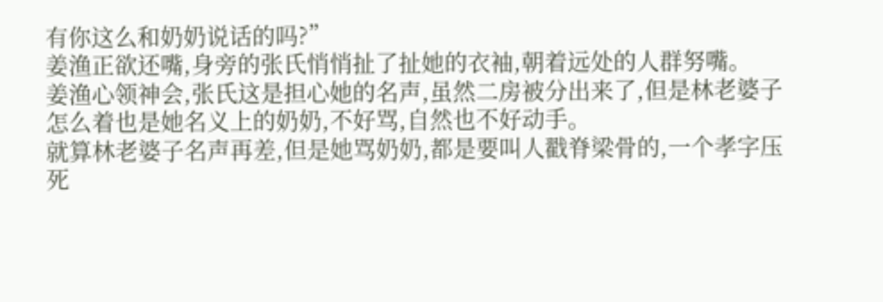有你这么和奶奶说话的吗?”
姜渔正欲还嘴,身旁的张氏悄悄扯了扯她的衣袖,朝着远处的人群努嘴。
姜渔心领神会,张氏这是担心她的名声,虽然二房被分出来了,但是林老婆子怎么着也是她名义上的奶奶,不好骂,自然也不好动手。
就算林老婆子名声再差,但是她骂奶奶,都是要叫人戳脊梁骨的,一个孝字压死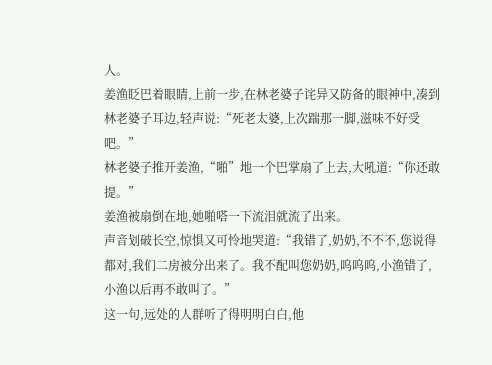人。
姜渔眨巴着眼睛,上前一步,在林老婆子诧异又防备的眼神中,凑到林老婆子耳边,轻声说:“死老太婆,上次踹那一脚,滋味不好受吧。”
林老婆子推开姜渔,“啪”地一个巴掌扇了上去,大吼道:“你还敢提。”
姜渔被扇倒在地,她啪嗒一下流泪就流了出来。
声音划破长空,惊惧又可怜地哭道:“我错了,奶奶,不不不,您说得都对,我们二房被分出来了。我不配叫您奶奶,呜呜呜,小渔错了,小渔以后再不敢叫了。”
这一句,远处的人群听了得明明白白,他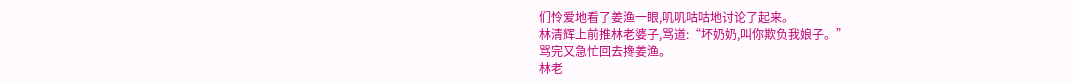们怜爱地看了姜渔一眼,叽叽咕咕地讨论了起来。
林清辉上前推林老婆子,骂道:“坏奶奶,叫你欺负我娘子。”
骂完又急忙回去搀姜渔。
林老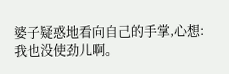婆子疑惑地看向自己的手掌,心想:我也没使劲儿啊。